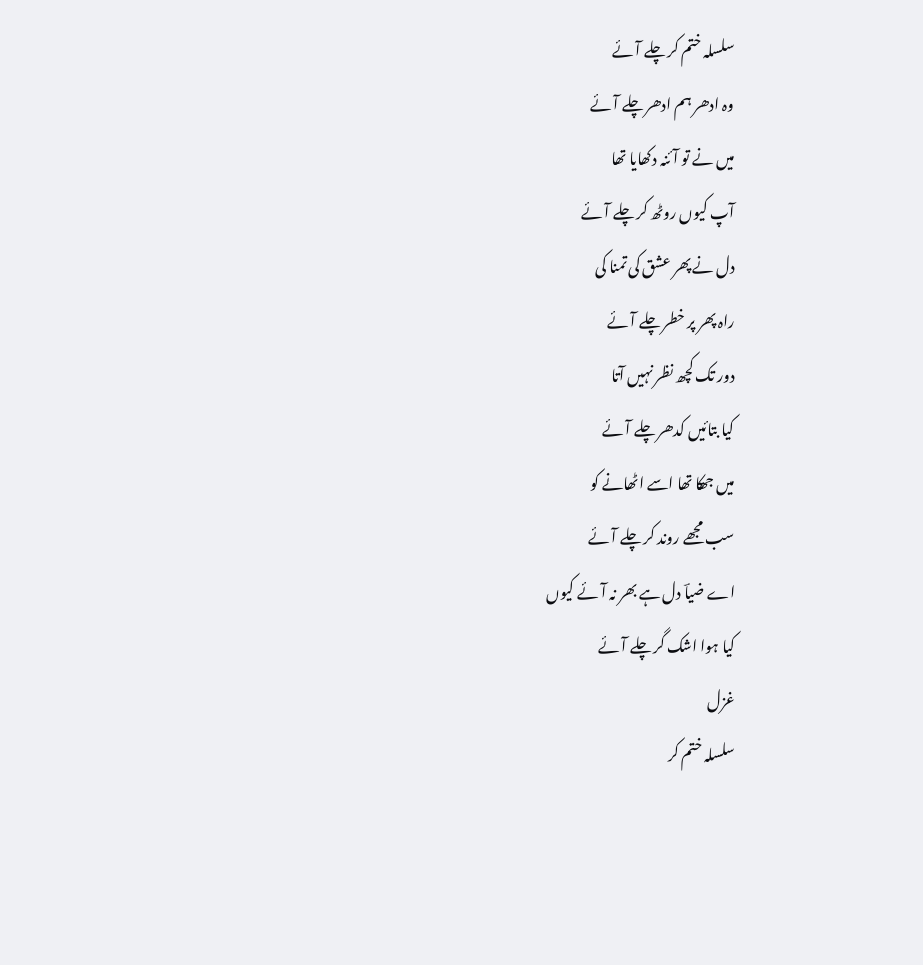سلسلہ ختم کر چلے آئے
وہ ادھر ہم ادھر چلے آئے
میں نے تو آئنہ دکھایا تھا
آپ کیوں روٹھ کر چلے آئے
دل نے پھر عشق کی تمنا کی
راہ پھر پر خطر چلے آئے
دور تک کچھ نظر نہیں آتا
کیا بتائیں کدھر چلے آئے
میں جھکا تھا اسے اٹھانے کو
سب مجھے روند کر چلے آئے
اے ضیاؔ دل ہے بھر نہ آئے کیوں
کیا ہوا اشک گر چلے آئے
غزل
سلسلہ ختم کر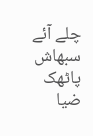چلے آئے
سبھاش پاٹھک ضیا